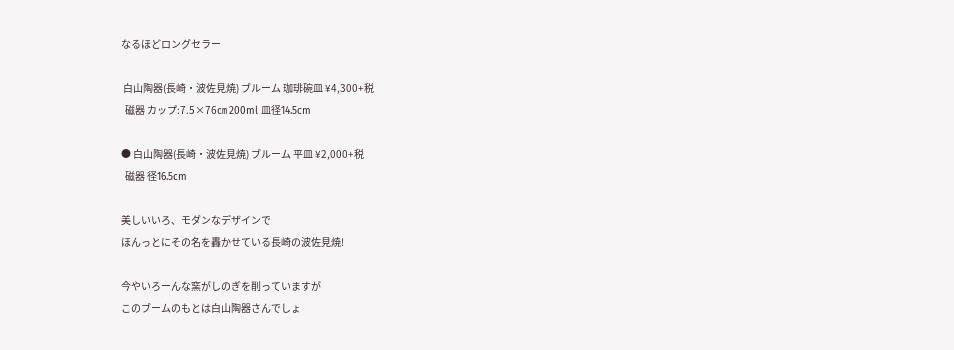なるほどロングセラー

 白山陶器(長崎・波佐見焼) ブルーム 珈琲碗皿 ¥4,300+税
  磁器 カップ:7.5×76㎝ 200ml 皿径14.5cm

● 白山陶器(長崎・波佐見焼) ブルーム 平皿 ¥2,000+税
  磁器 径16.5cm

美しいいろ、モダンなデザインで
ほんっとにその名を轟かせている長崎の波佐見焼!

今やいろーんな窯がしのぎを削っていますが
このブームのもとは白山陶器さんでしょ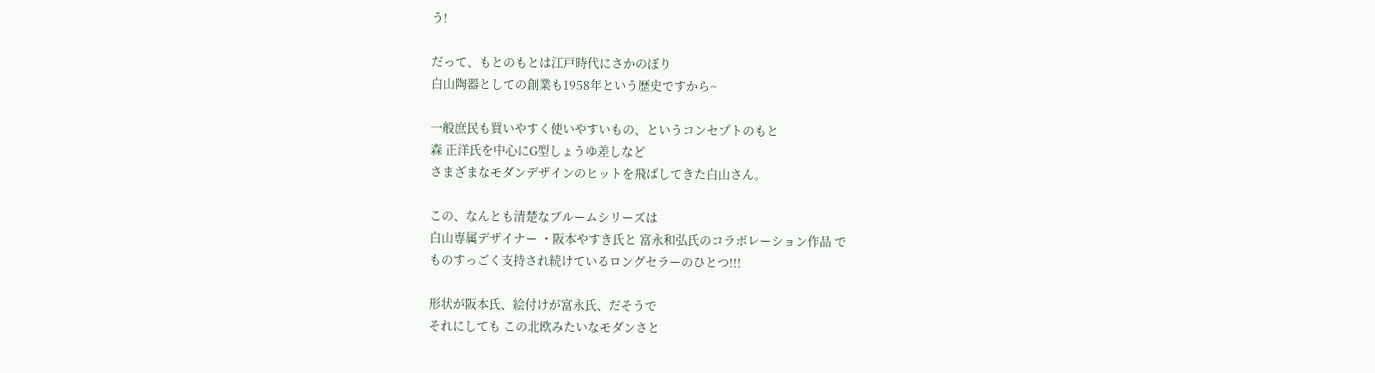う!

だって、もとのもとは江戸時代にさかのぼり
白山陶器としての創業も1958年という歴史ですから~

一般庶民も買いやすく使いやすいもの、というコンセプトのもと
森 正洋氏を中心にG型しょうゆ差しなど
さまざまなモダンデザインのヒットを飛ばしてきた白山さん。

この、なんとも清楚なブルームシリーズは
白山専属デザイナー ・阪本やすき氏と 富永和弘氏のコラボレーション作品 で
ものすっごく支持され続けているロングセラーのひとつ!!!

形状が阪本氏、絵付けが富永氏、だそうで
それにしても この北欧みたいなモダンさと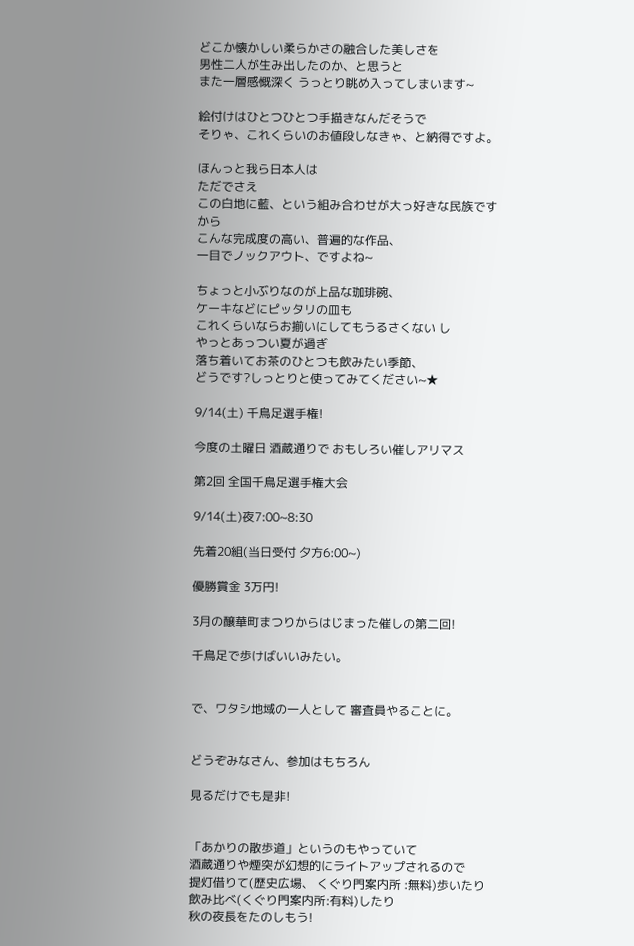どこか懐かしい柔らかさの融合した美しさを
男性二人が生み出したのか、と思うと
また一層感慨深く うっとり眺め入ってしまいます~

絵付けはひとつひとつ手描きなんだそうで
そりゃ、これくらいのお値段しなきゃ、と納得ですよ。

ほんっと我ら日本人は
ただでさえ
この白地に藍、という組み合わせが大っ好きな民族ですから
こんな完成度の高い、普遍的な作品、
一目でノックアウト、ですよね~

ちょっと小ぶりなのが上品な珈琲碗、
ケーキなどにピッタリの皿も
これくらいならお揃いにしてもうるさくない し
やっとあっつい夏が過ぎ
落ち着いてお茶のひとつも飲みたい季節、
どうです?しっとりと使ってみてください~★

9/14(土) 千鳥足選手権!

今度の土曜日 酒蔵通りで おもしろい催しアリマス

第2回 全国千鳥足選手権大会

9/14(土)夜7:00~8:30

先着20組(当日受付 夕方6:00~)

優勝賞金 3万円!

3月の醸華町まつりからはじまった催しの第二回!

千鳥足で歩けばいいみたい。


で、ワタシ地域の一人として 審査員やることに。


どうぞみなさん、参加はもちろん

見るだけでも是非!


「あかりの散歩道」というのもやっていて
酒蔵通りや煙突が幻想的にライトアップされるので
提灯借りて(歴史広場、 くぐり門案内所 :無料)歩いたり
飲み比べ(くぐり門案内所:有料)したり
秋の夜長をたのしもう!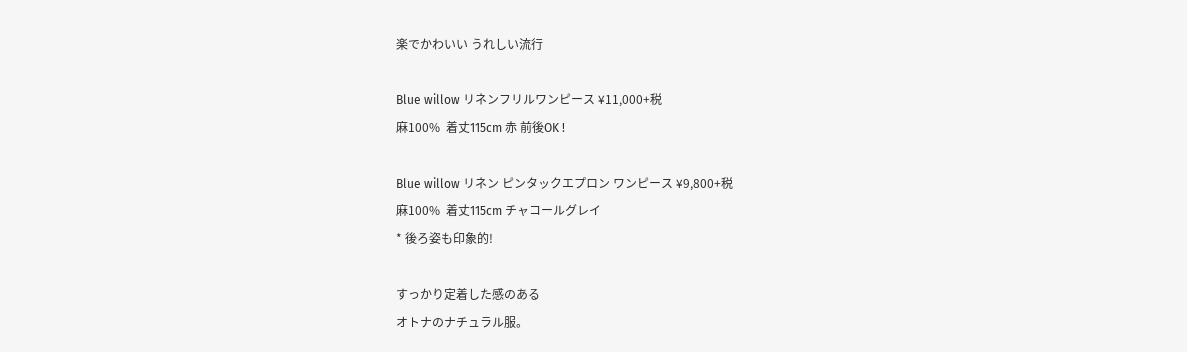楽でかわいい うれしい流行

Blue willow リネンフリルワンピース ¥11,000+税
麻100%  着丈115cm 赤 前後OK !

Blue willow リネン ピンタックエプロン ワンピース ¥9,800+税
麻100%  着丈115cm チャコールグレイ
* 後ろ姿も印象的!

すっかり定着した感のある
オトナのナチュラル服。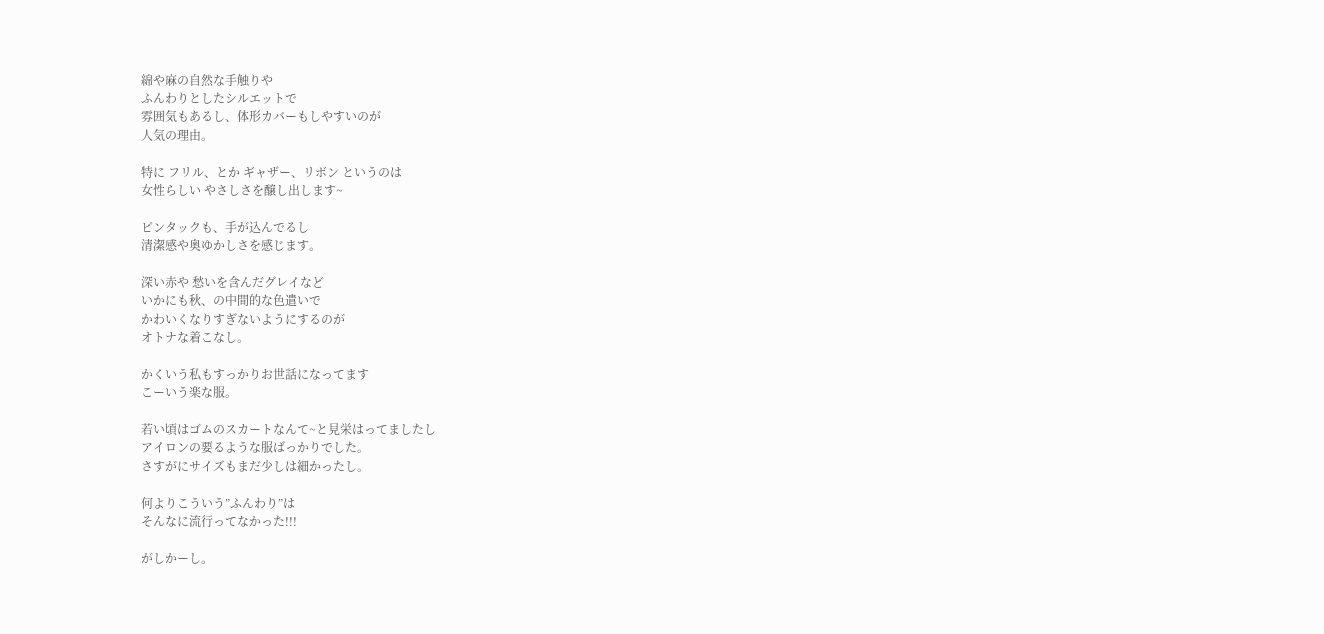綿や麻の自然な手触りや
ふんわりとしたシルエットで
雰囲気もあるし、体形カバーもしやすいのが
人気の理由。

特に フリル、とか ギャザー、リボン というのは
女性らしい やさしさを醸し出します~

ピンタックも、手が込んでるし
清潔感や奥ゆかしさを感じます。

深い赤や 愁いを含んだグレイなど
いかにも秋、の中間的な色遣いで
かわいくなりすぎないようにするのが
オトナな着こなし。

かくいう私もすっかりお世話になってます
こーいう楽な服。

若い頃はゴムのスカートなんて~と見栄はってましたし
アイロンの要るような服ばっかりでした。
さすがにサイズもまだ少しは細かったし。

何よりこういう”ふんわり”は
そんなに流行ってなかった!!!

がしかーし。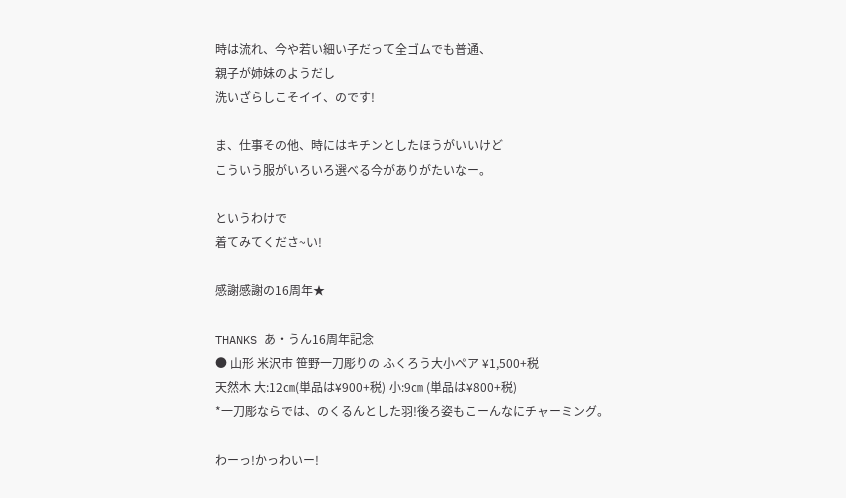時は流れ、今や若い細い子だって全ゴムでも普通、
親子が姉妹のようだし
洗いざらしこそイイ、のです!

ま、仕事その他、時にはキチンとしたほうがいいけど
こういう服がいろいろ選べる今がありがたいなー。

というわけで
着てみてくださ~い!

感謝感謝の16周年★

THANKS あ・うん16周年記念
● 山形 米沢市 笹野一刀彫りの ふくろう大小ペア ¥1,500+税
天然木 大:12㎝(単品は¥900+税) 小:9㎝ (単品は¥800+税)
*一刀彫ならでは、のくるんとした羽!後ろ姿もこーんなにチャーミング。

わーっ!かっわいー!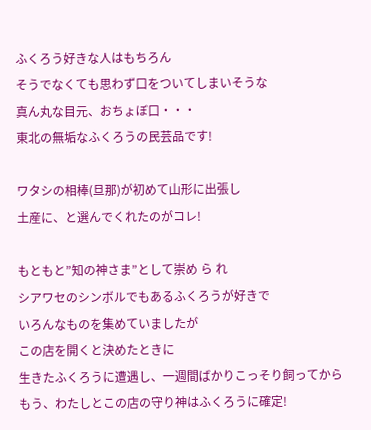ふくろう好きな人はもちろん
そうでなくても思わず口をついてしまいそうな
真ん丸な目元、おちょぼ口・・・
東北の無垢なふくろうの民芸品です!

ワタシの相棒(旦那)が初めて山形に出張し
土産に、と選んでくれたのがコレ!

もともと”知の神さま”として崇め ら れ
シアワセのシンボルでもあるふくろうが好きで
いろんなものを集めていましたが
この店を開くと決めたときに
生きたふくろうに遭遇し、一週間ばかりこっそり飼ってから
もう、わたしとこの店の守り神はふくろうに確定!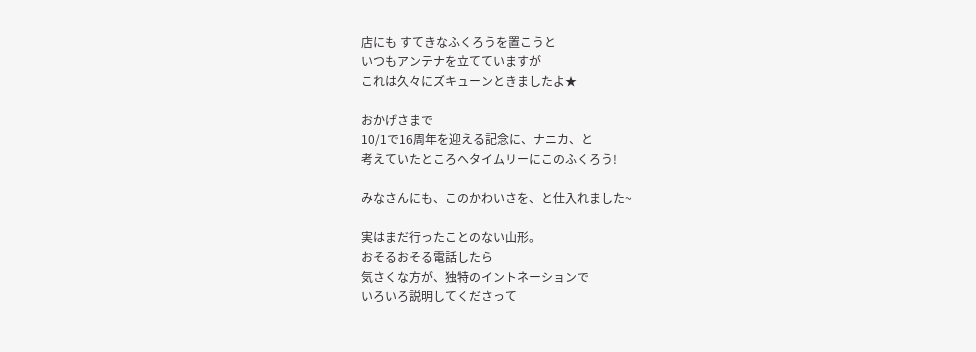店にも すてきなふくろうを置こうと
いつもアンテナを立てていますが
これは久々にズキューンときましたよ★

おかげさまで
10/1で16周年を迎える記念に、ナニカ、と
考えていたところへタイムリーにこのふくろう!

みなさんにも、このかわいさを、と仕入れました~

実はまだ行ったことのない山形。
おそるおそる電話したら
気さくな方が、独特のイントネーションで
いろいろ説明してくださって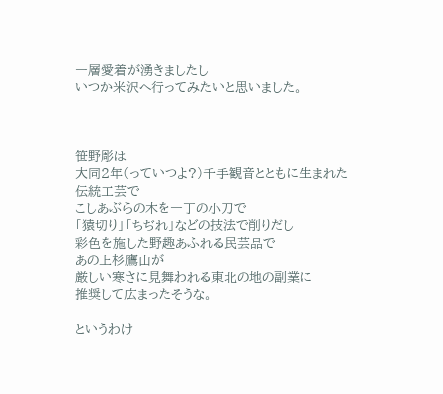一層愛着が湧きましたし
いつか米沢へ行ってみたいと思いました。



笹野彫は
大同2年(っていつよ?)千手観音とともに生まれた伝統工芸で
こしあぶらの木を一丁の小刀で
「猿切り」「ちぢれ」などの技法で削りだし
彩色を施した野趣あふれる民芸品で
あの上杉鷹山が
厳しい寒さに見舞われる東北の地の副業に
推奨して広まったそうな。

というわけ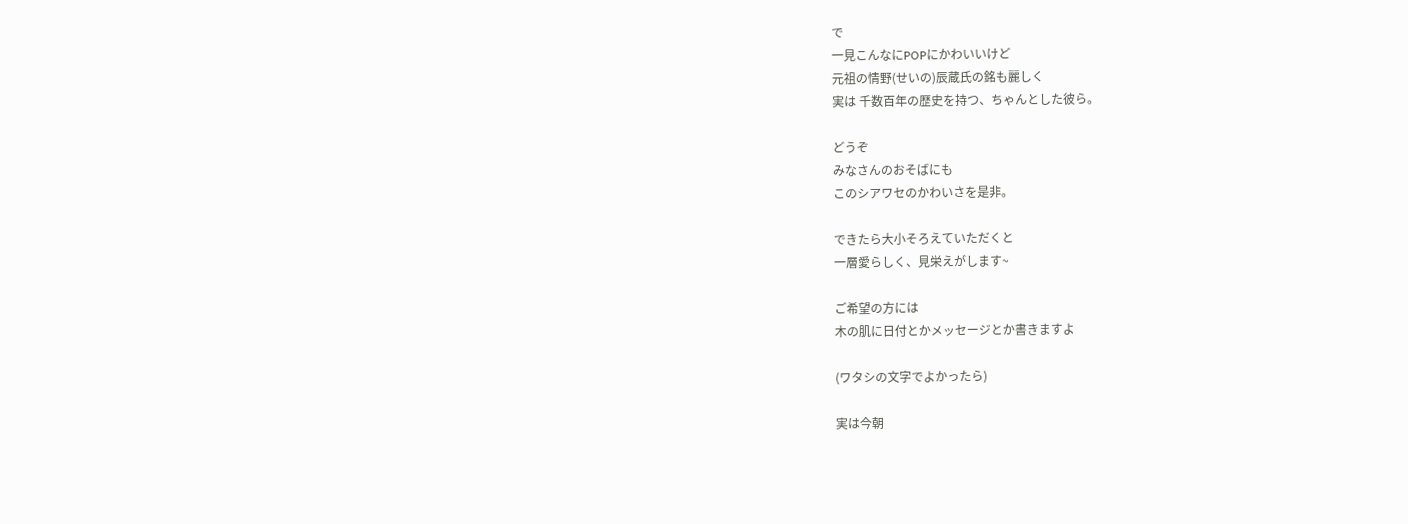で
一見こんなにPOPにかわいいけど
元祖の情野(せいの)辰蔵氏の銘も麗しく
実は 千数百年の歴史を持つ、ちゃんとした彼ら。

どうぞ
みなさんのおそばにも
このシアワセのかわいさを是非。

できたら大小そろえていただくと
一層愛らしく、見栄えがします~

ご希望の方には
木の肌に日付とかメッセージとか書きますよ

(ワタシの文字でよかったら)

実は今朝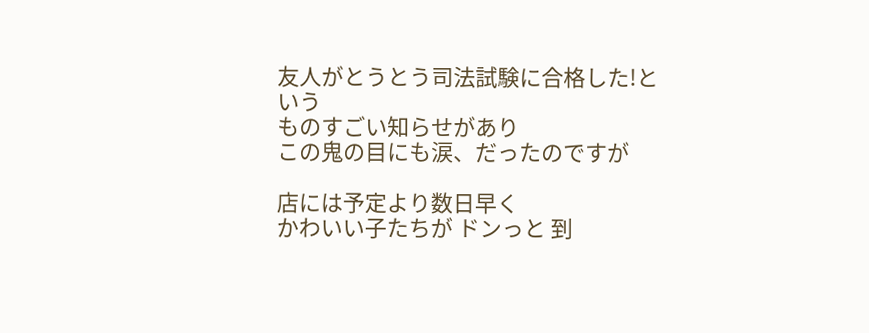友人がとうとう司法試験に合格した!という
ものすごい知らせがあり
この鬼の目にも涙、だったのですが

店には予定より数日早く
かわいい子たちが ドンっと 到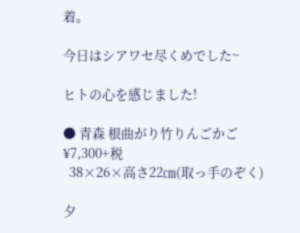着。

今日はシアワセ尽くめでした~

ヒトの心を感じました!

● 青森 根曲がり竹りんごかご ¥7,300+税
  38×26×高さ22㎝(取っ手のぞく)

夕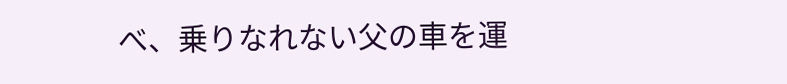べ、乗りなれない父の車を運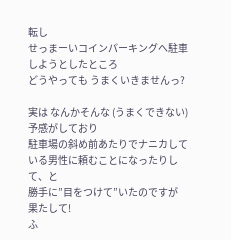転し
せっまーいコインパーキングへ駐車しようとしたところ
どうやっても うまくいきませんっ?

実は なんかそんな (うまくできない) 予感がしており
駐車場の斜め前あたりでナニカしている男性に頼むことになったりして、と
勝手に”目をつけて”いたのですが
果たして!
ふ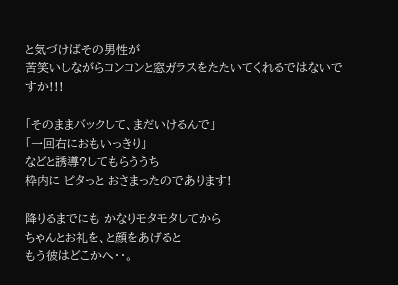と気づけばその男性が
苦笑いしながらコンコンと窓ガラスをたたいてくれるではないですか!!!

「そのままバックして、まだいけるんで」
「一回右におもいっきり」
などと誘導?してもらううち
枠内に ピタっと おさまったのであります!

降りるまでにも かなりモタモタしてから
ちゃんとお礼を、と顔をあげると
もう彼はどこかへ・・。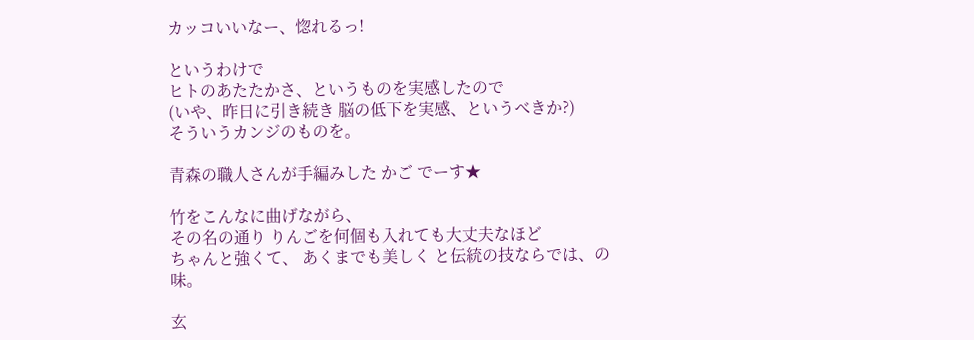カッコいいなー、惚れるっ!

というわけで
ヒトのあたたかさ、というものを実感したので
(いや、昨日に引き続き 脳の低下を実感、というべきか?)
そういうカンジのものを。

青森の職人さんが手編みした かご でーす★

竹をこんなに曲げながら、
その名の通り りんごを何個も入れても大丈夫なほど
ちゃんと強くて、 あくまでも美しく と伝統の技ならでは、の味。

玄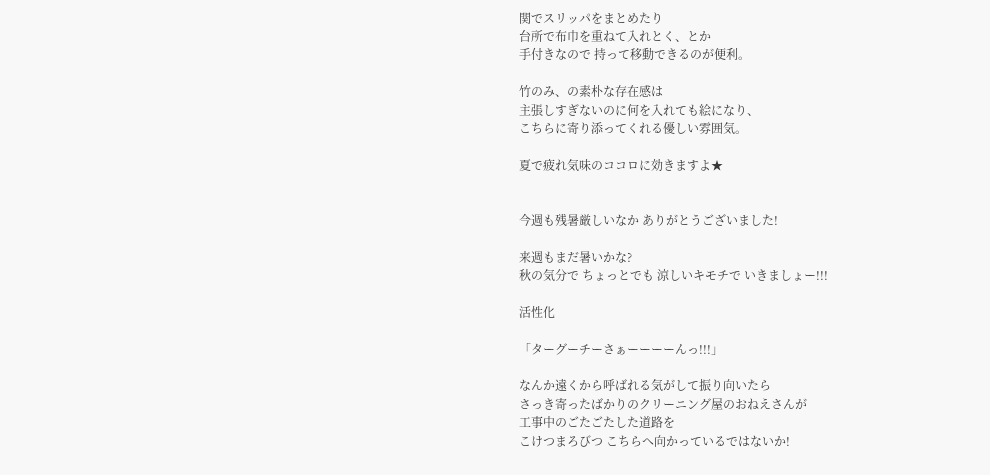関でスリッパをまとめたり
台所で布巾を重ねて入れとく、とか
手付きなので 持って移動できるのが便利。

竹のみ、の素朴な存在感は
主張しすぎないのに何を入れても絵になり、
こちらに寄り添ってくれる優しい雰囲気。

夏で疲れ気味のココロに効きますよ★


今週も残暑厳しいなか ありがとうございました!

来週もまだ暑いかな?
秋の気分で ちょっとでも 涼しいキモチで いきましょー!!!

活性化

「ターグーチーさぁーーーーんっ!!!」

なんか遠くから呼ばれる気がして振り向いたら
さっき寄ったばかりのクリーニング屋のおねえさんが
工事中のごたごたした道路を
こけつまろびつ こちらへ向かっているではないか!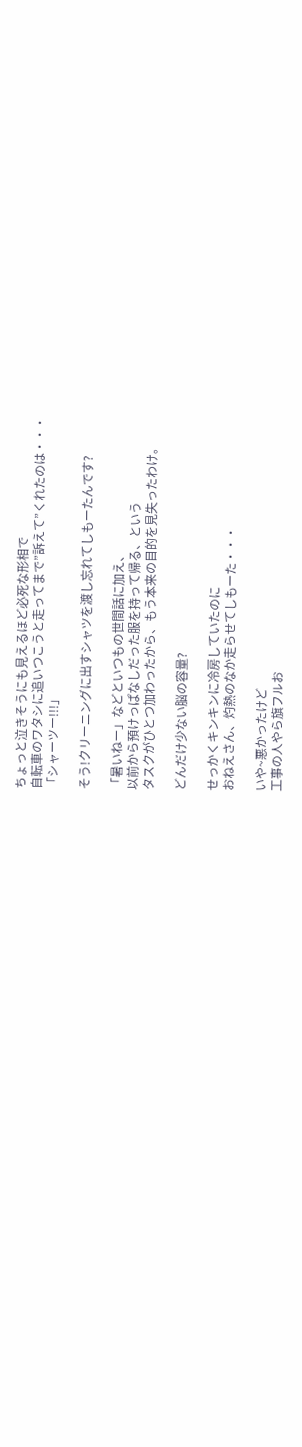ちょっと泣きそうにも見えるほど必死な形相で
自転車のワタシに追いつこうと走ってまで”訴えて”くれたのは・・・
「シャーツー!!!」

そう!クリーニングに出すシャツを渡し忘れてしもーたんです?

「暑いねー」などといつもの世間話に加え、
以前から預けっぱなしだった服を持って帰る、という
タスクがひとつ加わったから、もう本来の目的を見失ったわけ。

どんだけ少ない脳の容量?

せっかくキンキンに冷房していたのに
おねえさん、灼熱のなか走らせてしもーた・・・

いや~悪かったけど
工事の人やら旗フルお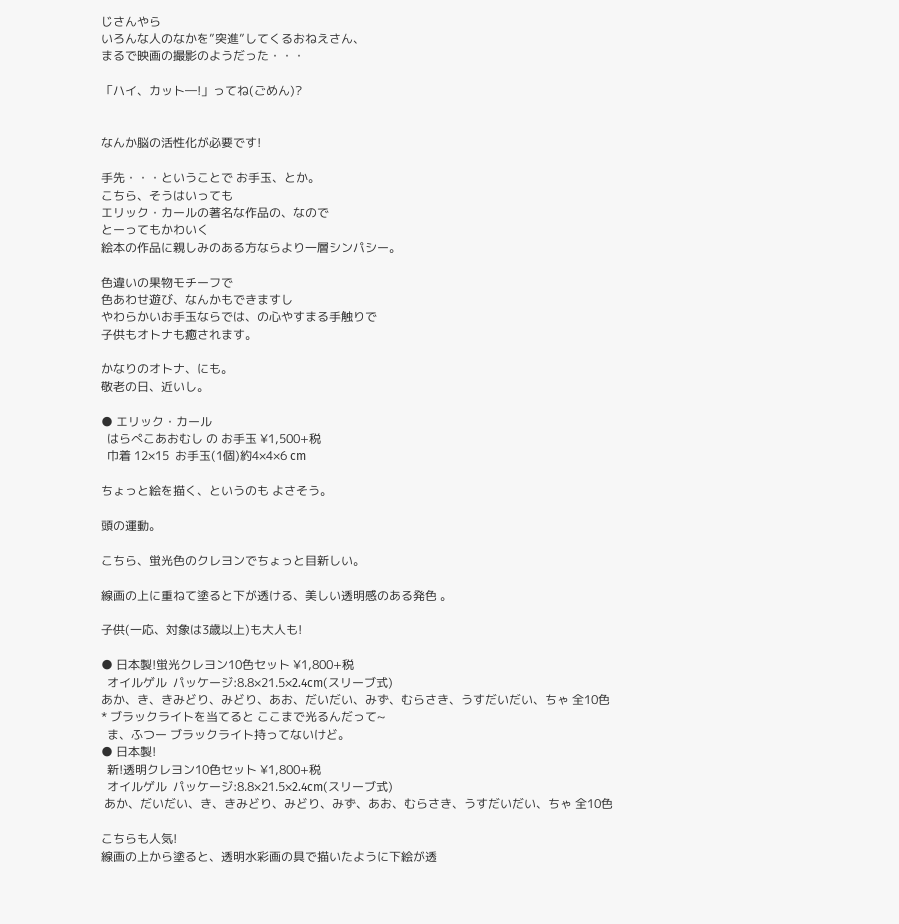じさんやら
いろんな人のなかを”突進”してくるおねえさん、
まるで映画の撮影のようだった・・・

「ハイ、カット―!」ってね(ごめん)?


なんか脳の活性化が必要です!

手先・・・ということで お手玉、とか。
こちら、そうはいっても
エリック・カールの著名な作品の、なので
とーってもかわいく
絵本の作品に親しみのある方ならより一層シンパシー。

色違いの果物モチーフで
色あわせ遊び、なんかもできますし
やわらかいお手玉ならでは、の心やすまる手触りで
子供もオトナも癒されます。

かなりのオトナ、にも。
敬老の日、近いし。

● エリック・カール
  はらぺこあおむし の お手玉 ¥1,500+税
  巾着 12×15  お手玉(1個)約4×4×6 cm

ちょっと絵を描く、というのも よさそう。

頭の運動。

こちら、蛍光色のクレヨンでちょっと目新しい。

線画の上に重ねて塗ると下が透ける、美しい透明感のある発色 。

子供(一応、対象は3歳以上)も大人も!

● 日本製!蛍光クレヨン10色セット ¥1,800+税
  オイルゲル  パッケージ:8.8×21.5×2.4cm(スリーブ式)
あか、き、きみどり、みどり、あお、だいだい、みず、むらさき、うすだいだい、ちゃ 全10色
* ブラックライトを当てると ここまで光るんだって~
  ま、ふつー ブラックライト持ってないけど。
● 日本製!
  新!透明クレヨン10色セット ¥1,800+税
  オイルゲル  パッケージ:8.8×21.5×2.4cm(スリーブ式)
 あか、だいだい、き、きみどり、みどり、みず、あお、むらさき、うすだいだい、ちゃ 全10色

こちらも人気!
線画の上から塗ると、透明水彩画の具で描いたように下絵が透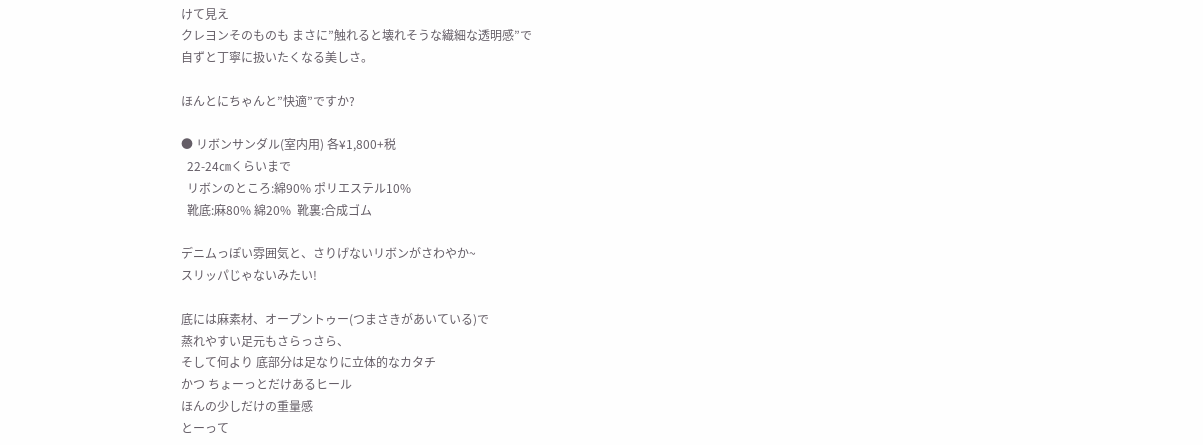けて見え
クレヨンそのものも まさに”触れると壊れそうな繊細な透明感”で
自ずと丁寧に扱いたくなる美しさ。

ほんとにちゃんと”快適”ですか?

● リボンサンダル(室内用) 各¥1,800+税
  22-24㎝くらいまで
  リボンのところ:綿90% ポリエステル10%
  靴底:麻80% 綿20%  靴裏:合成ゴム

デニムっぽい雰囲気と、さりげないリボンがさわやか~
スリッパじゃないみたい!

底には麻素材、オープントゥー(つまさきがあいている)で
蒸れやすい足元もさらっさら、
そして何より 底部分は足なりに立体的なカタチ
かつ ちょーっとだけあるヒール
ほんの少しだけの重量感
とーって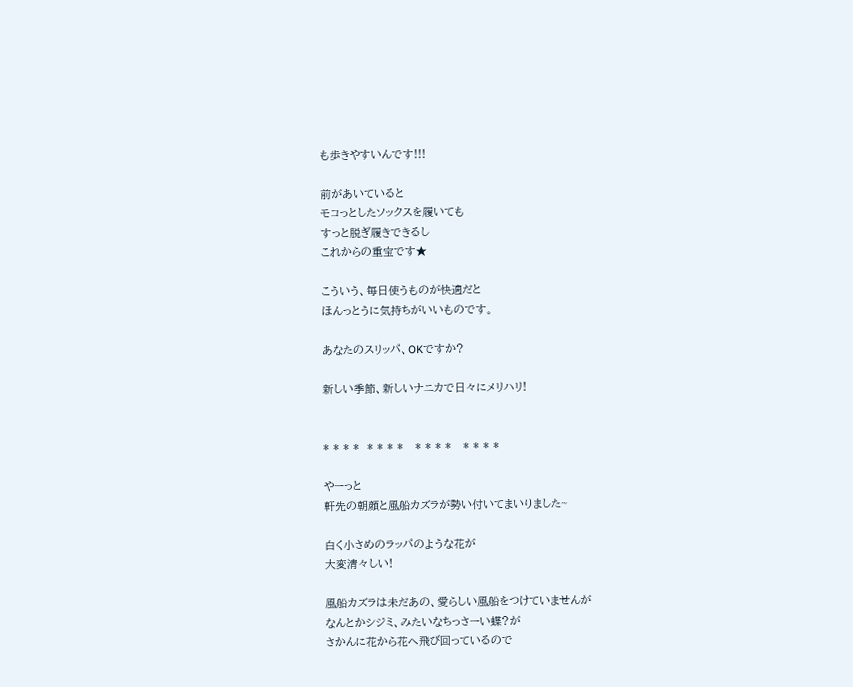も歩きやすいんです!!!

前があいていると
モコっとしたソックスを履いても
すっと脱ぎ履きできるし
これからの重宝です★

こういう、毎日使うものが快適だと
ほんっとうに気持ちがいいものです。

あなたのスリッパ、OKですか?

新しい季節、新しいナニカで日々にメリハリ!


* * * *  * * * *   * * * *   * * * *

やーっと
軒先の朝顔と風船カズラが勢い付いてまいりました~

白く小さめのラッパのような花が
大変清々しい!

風船カズラは未だあの、愛らしい風船をつけていませんが
なんとかシジミ、みたいなちっさーい蝶?が
さかんに花から花へ飛び回っているので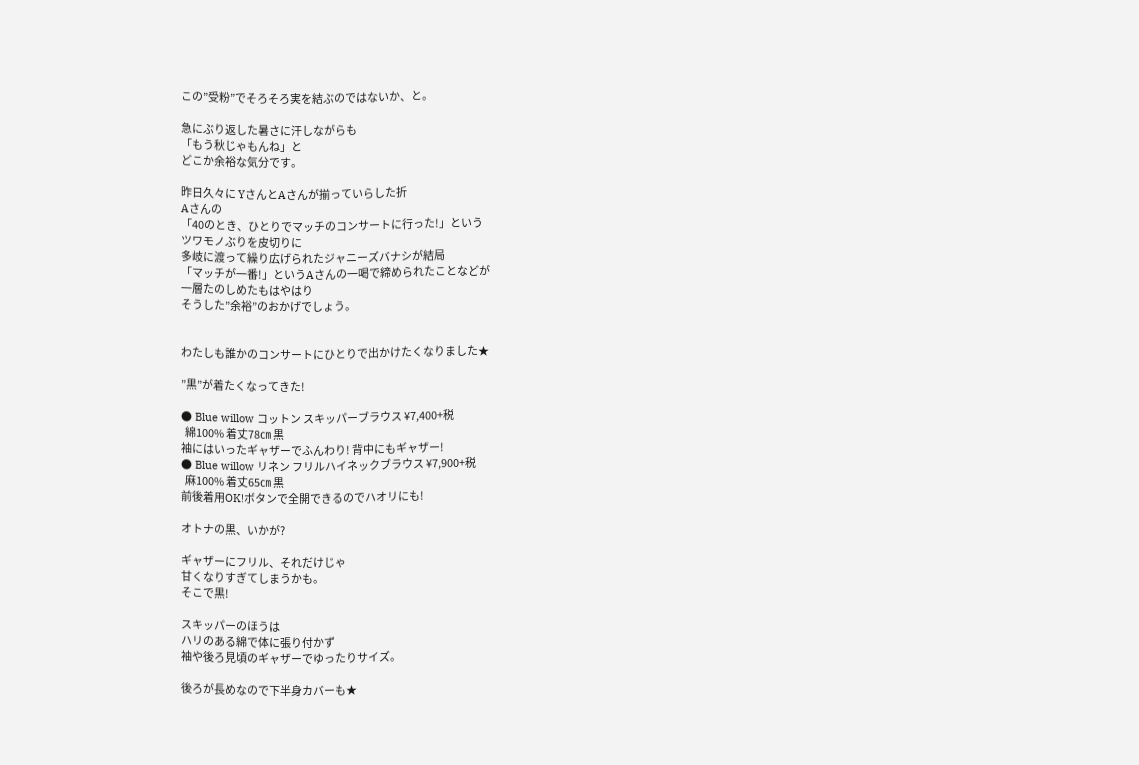この”受粉”でそろそろ実を結ぶのではないか、と。

急にぶり返した暑さに汗しながらも
「もう秋じゃもんね」と
どこか余裕な気分です。

昨日久々に YさんとAさんが揃っていらした折
Aさんの
「40のとき、ひとりでマッチのコンサートに行った!」という
ツワモノぶりを皮切りに
多岐に渡って繰り広げられたジャニーズバナシが結局
「マッチが一番!」というAさんの一喝で締められたことなどが
一層たのしめたもはやはり
そうした”余裕”のおかげでしょう。


わたしも誰かのコンサートにひとりで出かけたくなりました★

”黒”が着たくなってきた!

● Blue willow コットン スキッパーブラウス ¥7,400+税
  綿100% 着丈78㎝ 黒
袖にはいったギャザーでふんわり! 背中にもギャザー!
● Blue willow リネン フリルハイネックブラウス ¥7,900+税
  麻100% 着丈65㎝ 黒
前後着用OK!ボタンで全開できるのでハオリにも!

オトナの黒、いかが?

ギャザーにフリル、それだけじゃ
甘くなりすぎてしまうかも。
そこで黒!

スキッパーのほうは
ハリのある綿で体に張り付かず
袖や後ろ見頃のギャザーでゆったりサイズ。

後ろが長めなので下半身カバーも★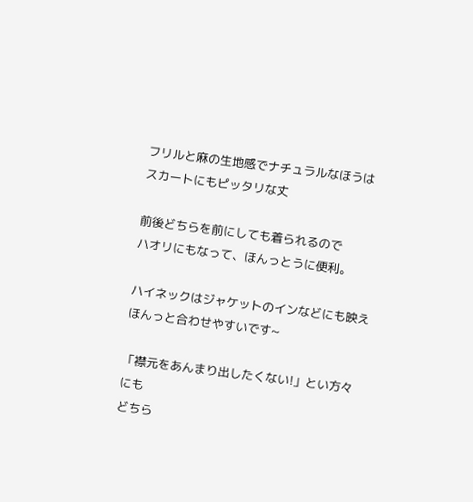フリルと麻の生地感でナチュラルなほうは
スカートにもピッタリな丈

前後どちらを前にしても着られるので
ハオリにもなって、ほんっとうに便利。

ハイネックはジャケットのインなどにも映え
ほんっと合わせやすいです~

「襟元をあんまり出したくない!」とい方々にも
どちら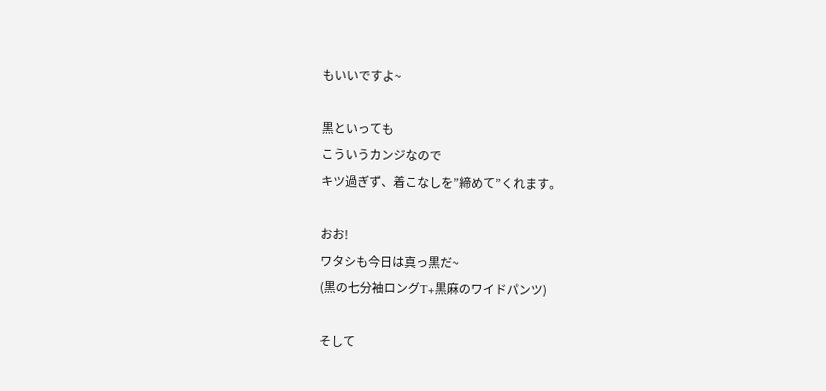もいいですよ~

黒といっても
こういうカンジなので
キツ過ぎず、着こなしを”締めて”くれます。

おお!
ワタシも今日は真っ黒だ~
(黒の七分袖ロングT+黒麻のワイドパンツ)

そして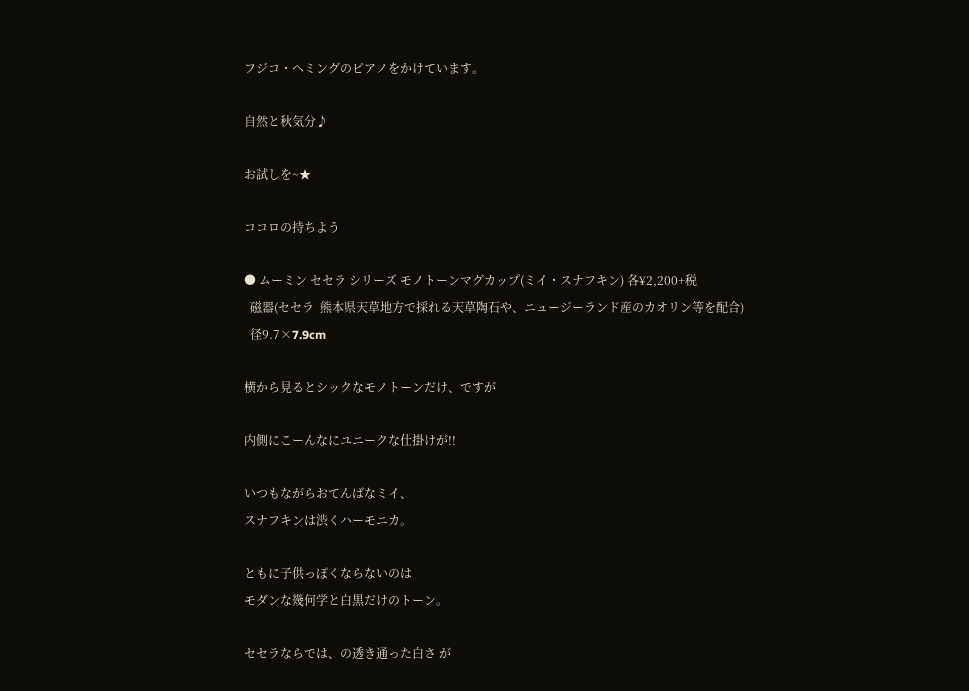フジコ・ヘミングのピアノをかけています。

自然と秋気分♪

お試しを~★

ココロの持ちよう

● ムーミン セセラ シリーズ モノトーンマグカップ(ミイ・スナフキン) 各¥2,200+税
  磁器(セセラ  熊本県天草地方で採れる天草陶石や、ニュージーランド産のカオリン等を配合)
  径9.7×7.9cm

横から見るとシックなモノトーンだけ、ですが

内側にこーんなにユニークな仕掛けが!!

いつもながらおてんばなミイ、
スナフキンは渋くハーモニカ。

ともに子供っぽくならないのは
モダンな幾何学と白黒だけのトーン。

セセラならでは、の透き通った白さ が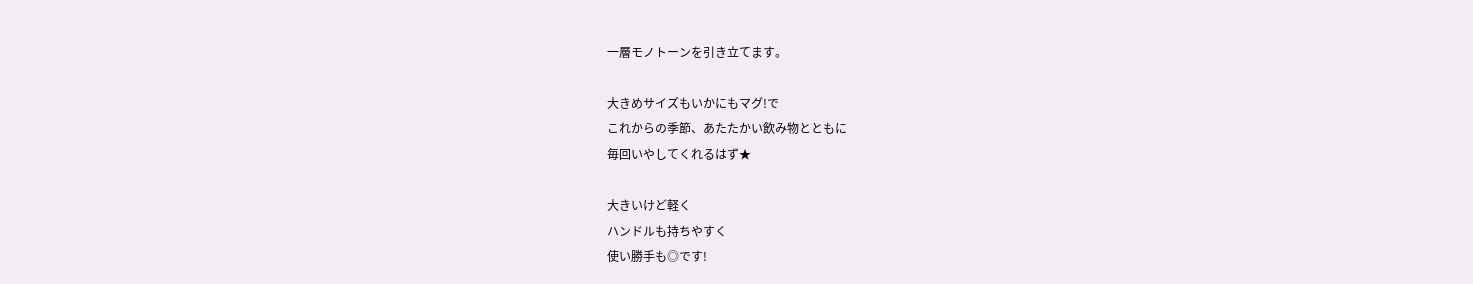一層モノトーンを引き立てます。

大きめサイズもいかにもマグ!で
これからの季節、あたたかい飲み物とともに
毎回いやしてくれるはず★

大きいけど軽く
ハンドルも持ちやすく
使い勝手も◎です!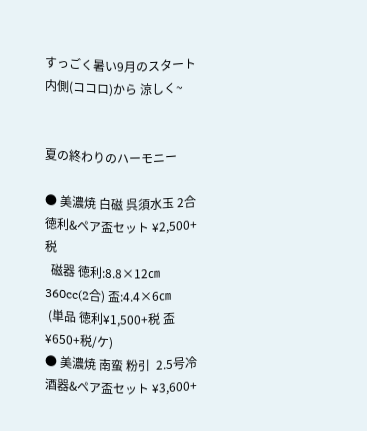すっごく暑い9月のスタート
内側(ココロ)から 涼しく~


夏の終わりのハーモニー

● 美濃焼 白磁 呉須水玉 2合徳利&ペア盃セット ¥2,500+税
  磁器 徳利:8.8×12㎝ 360cc(2合) 盃:4.4×6㎝
 (単品 徳利¥1,500+税 盃¥650+税/ケ)
● 美濃焼 南蛮 粉引  2.5号冷酒器&ペア盃セット ¥3,600+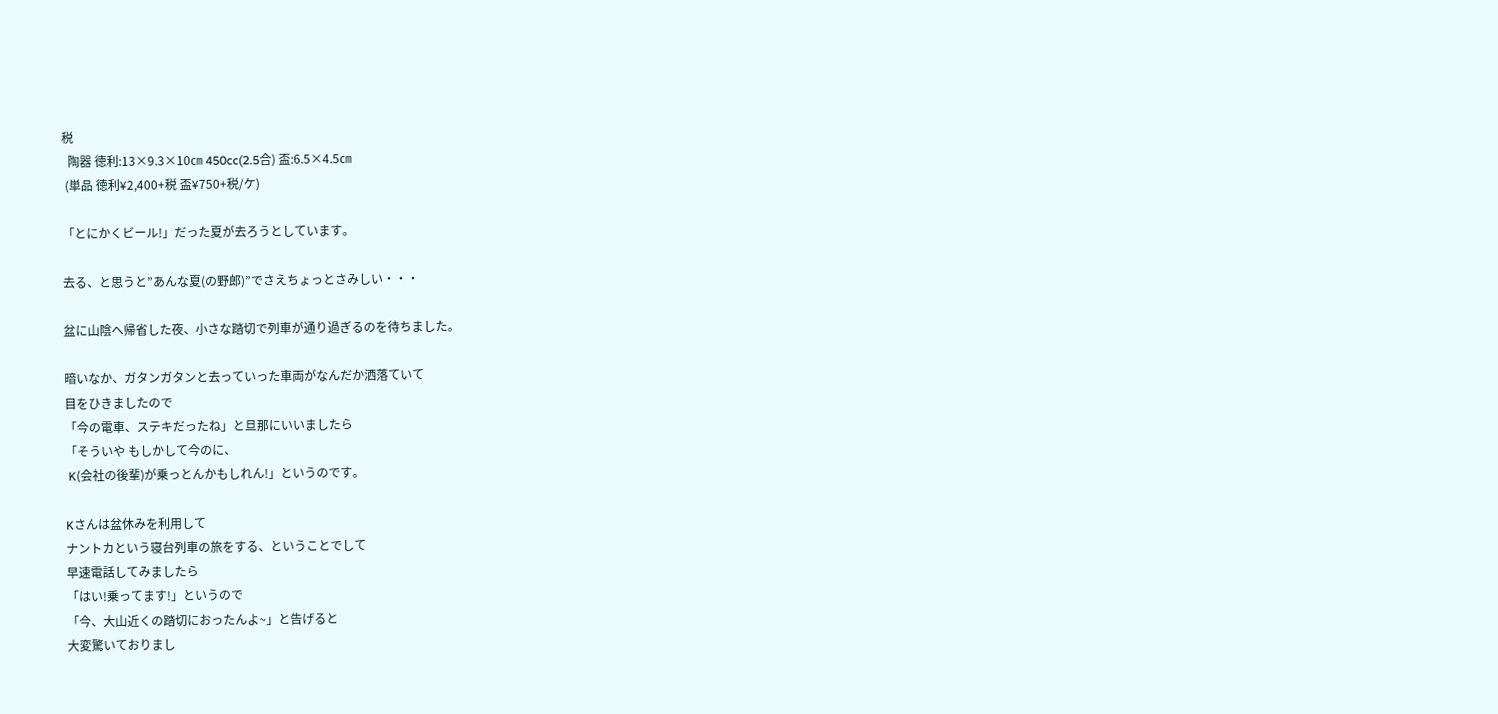税
  陶器 徳利:13×9.3×10㎝ 450cc(2.5合) 盃:6.5×4.5㎝
 (単品 徳利¥2,400+税 盃¥750+税/ケ)

「とにかくビール!」だった夏が去ろうとしています。

去る、と思うと”あんな夏(の野郎)”でさえちょっとさみしい・・・

盆に山陰へ帰省した夜、小さな踏切で列車が通り過ぎるのを待ちました。

暗いなか、ガタンガタンと去っていった車両がなんだか洒落ていて
目をひきましたので
「今の電車、ステキだったね」と旦那にいいましたら
「そういや もしかして今のに、
 K(会社の後輩)が乗っとんかもしれん!」というのです。

Kさんは盆休みを利用して
ナントカという寝台列車の旅をする、ということでして
早速電話してみましたら
「はい!乗ってます!」というので
「今、大山近くの踏切におったんよ~」と告げると
大変驚いておりまし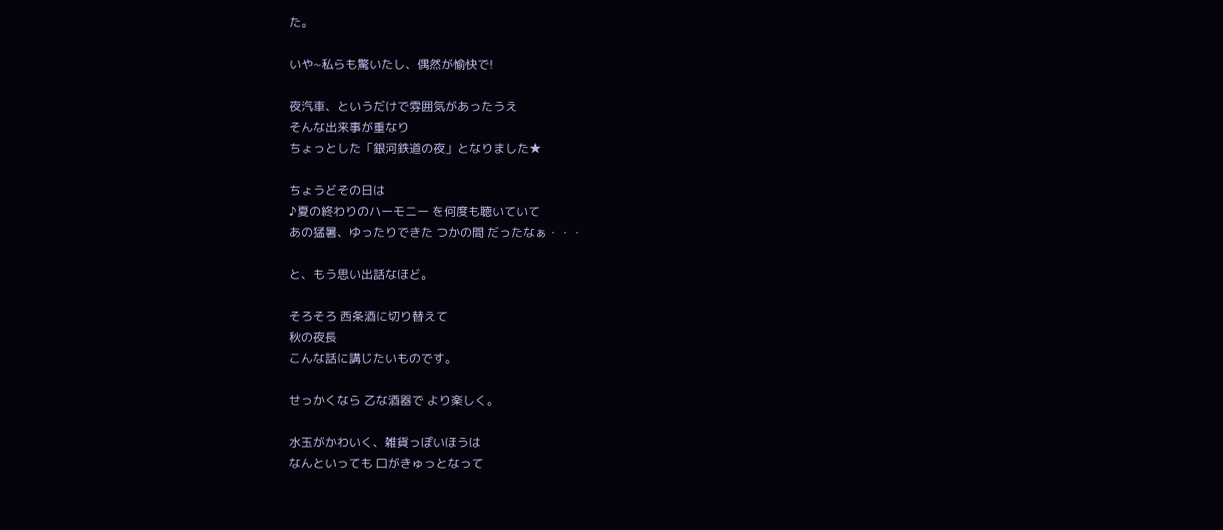た。

いや~私らも驚いたし、偶然が愉快で!

夜汽車、というだけで雰囲気があったうえ
そんな出来事が重なり
ちょっとした「銀河鉄道の夜」となりました★

ちょうどその日は
♪夏の終わりのハーモニー を何度も聴いていて
あの猛暑、ゆったりできた つかの間 だったなぁ・・・

と、もう思い出話なほど。

そろそろ 西条酒に切り替えて
秋の夜長
こんな話に講じたいものです。

せっかくなら 乙な酒器で より楽しく。

水玉がかわいく、雑貨っぽいほうは
なんといっても 口がきゅっとなって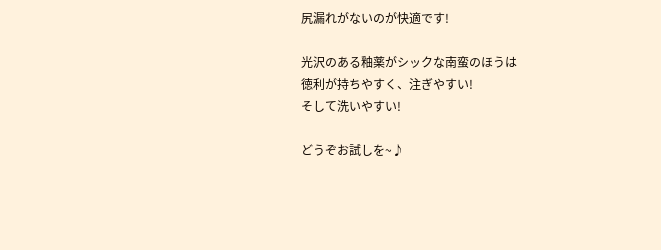尻漏れがないのが快適です!

光沢のある釉薬がシックな南蛮のほうは
徳利が持ちやすく、注ぎやすい!
そして洗いやすい!

どうぞお試しを~♪